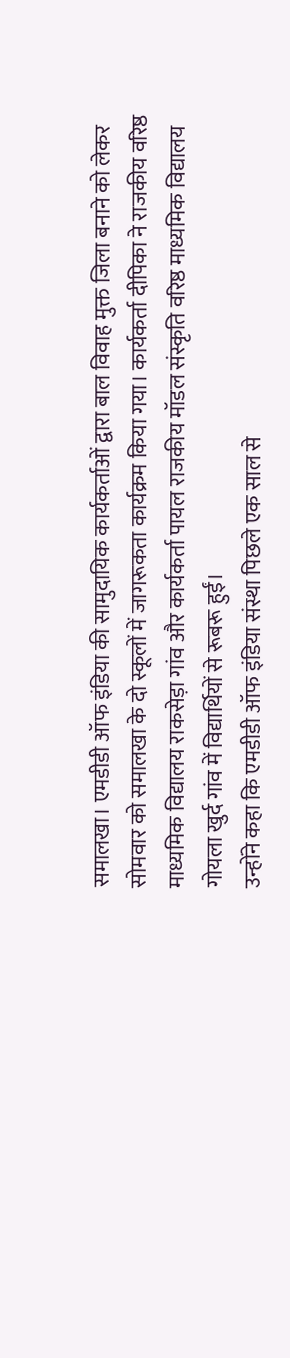समालखा। एमडीडी ऑफ इंडिया की सामुदायिक कार्यकर्ताओं द्वारा बाल विवाह मुक्त जिला बनाने को लेकर सोमवार को समालखा के दो स्कूलों में जागरूकता कार्यक्रम किया गया। कार्यकर्ता दीपिका ने राजकीय वरिष्ठ माध्यमिक विद्यालय राकसेड़ा गांव और कार्यकर्ता पायल राजकीय मॉडल संस्कृति वरिष्ठ माध्यमिक विद्यालय गोयला खुर्द गांव में विद्यार्थियों से रूबरू हुईं।
उन्होंने कहा कि एमडीडी ऑफ इंडिया संस्था पिछले एक साल से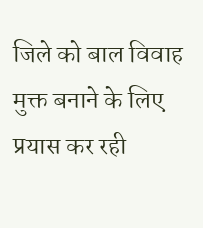जिले को बाल विवाह मुक्त बनाने के लिए प्रयास कर रही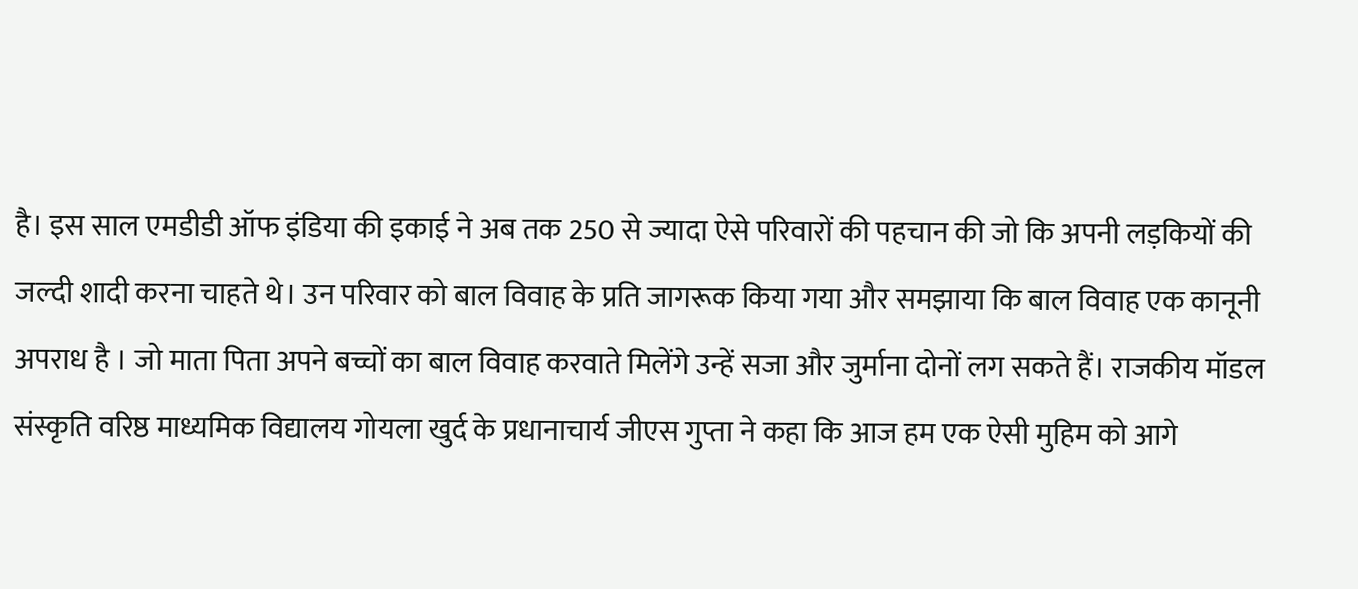है। इस साल एमडीडी ऑफ इंडिया की इकाई ने अब तक 250 से ज्यादा ऐसे परिवारों की पहचान की जो कि अपनी लड़कियों की जल्दी शादी करना चाहते थे। उन परिवार को बाल विवाह के प्रति जागरूक किया गया और समझाया कि बाल विवाह एक कानूनी अपराध है । जो माता पिता अपने बच्चों का बाल विवाह करवाते मिलेंगे उन्हें सजा और जुर्माना दोनों लग सकते हैं। राजकीय मॉडल संस्कृति वरिष्ठ माध्यमिक विद्यालय गोयला खुर्द के प्रधानाचार्य जीएस गुप्ता ने कहा कि आज हम एक ऐसी मुहिम को आगे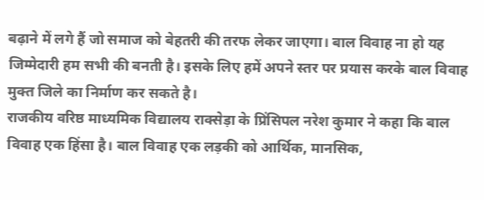बढ़ाने में लगे हैं जो समाज को बेहतरी की तरफ लेकर जाएगा। बाल विवाह ना हो यह जिम्मेदारी हम सभी की बनती है। इसके लिए हमें अपने स्तर पर प्रयास करके बाल विवाह मुक्त जिले का निर्माण कर सकते है।
राजकीय वरिष्ठ माध्यमिक विद्यालय राक्सेड़ा के प्रिंसिपल नरेश कुमार ने कहा कि बाल विवाह एक हिंसा है। बाल विवाह एक लड़की को आर्थिक, मानसिक,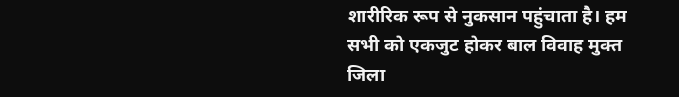शारीरिक रूप से नुकसान पहुंचाता है। हम सभी को एकजुट होकर बाल विवाह मुक्त जिला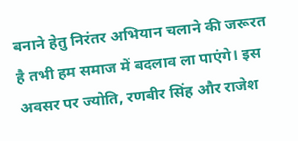बनाने हेतु निरंतर अभियान चलाने की जरूरत है तभी हम समाज में बदलाव ला पाएंगे। इस अवसर पर ज्योति, रणबीर सिंह और राजेश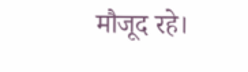मौजूद रहे।